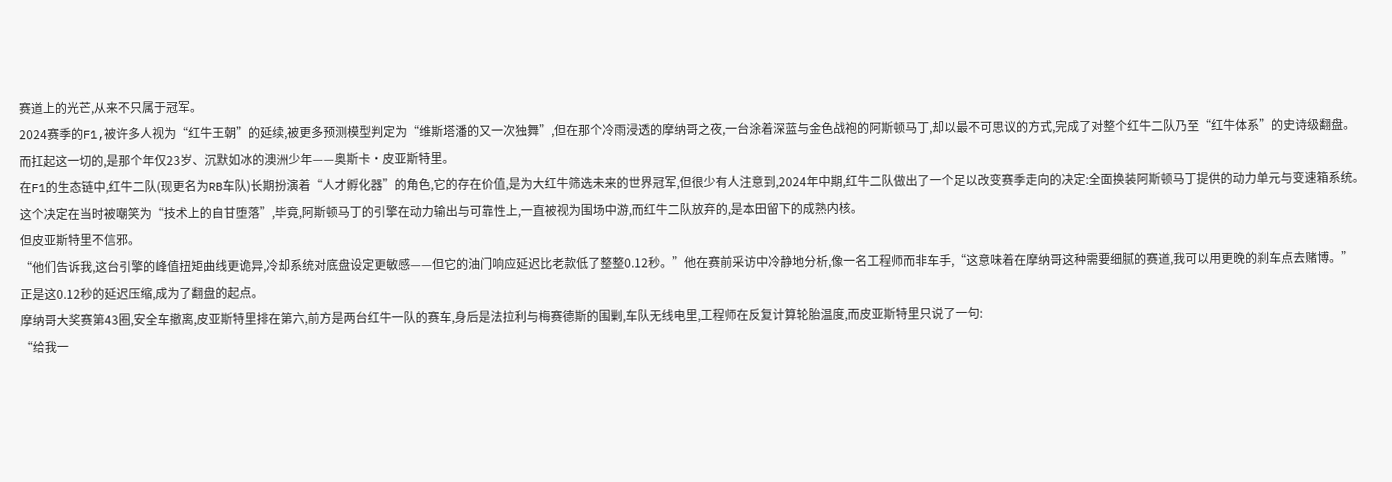赛道上的光芒,从来不只属于冠军。
2024赛季的F1,被许多人视为“红牛王朝”的延续,被更多预测模型判定为“维斯塔潘的又一次独舞”,但在那个冷雨浸透的摩纳哥之夜,一台涂着深蓝与金色战袍的阿斯顿马丁,却以最不可思议的方式,完成了对整个红牛二队乃至“红牛体系”的史诗级翻盘。
而扛起这一切的,是那个年仅23岁、沉默如冰的澳洲少年——奥斯卡·皮亚斯特里。
在F1的生态链中,红牛二队(现更名为RB车队)长期扮演着“人才孵化器”的角色,它的存在价值,是为大红牛筛选未来的世界冠军,但很少有人注意到,2024年中期,红牛二队做出了一个足以改变赛季走向的决定:全面换装阿斯顿马丁提供的动力单元与变速箱系统。
这个决定在当时被嘲笑为“技术上的自甘堕落”,毕竟,阿斯顿马丁的引擎在动力输出与可靠性上,一直被视为围场中游,而红牛二队放弃的,是本田留下的成熟内核。
但皮亚斯特里不信邪。
“他们告诉我,这台引擎的峰值扭矩曲线更诡异,冷却系统对底盘设定更敏感——但它的油门响应延迟比老款低了整整0.12秒。”他在赛前采访中冷静地分析,像一名工程师而非车手,“这意味着在摩纳哥这种需要细腻的赛道,我可以用更晚的刹车点去赌博。”
正是这0.12秒的延迟压缩,成为了翻盘的起点。
摩纳哥大奖赛第43圈,安全车撤离,皮亚斯特里排在第六,前方是两台红牛一队的赛车,身后是法拉利与梅赛德斯的围剿,车队无线电里,工程师在反复计算轮胎温度,而皮亚斯特里只说了一句:
“给我一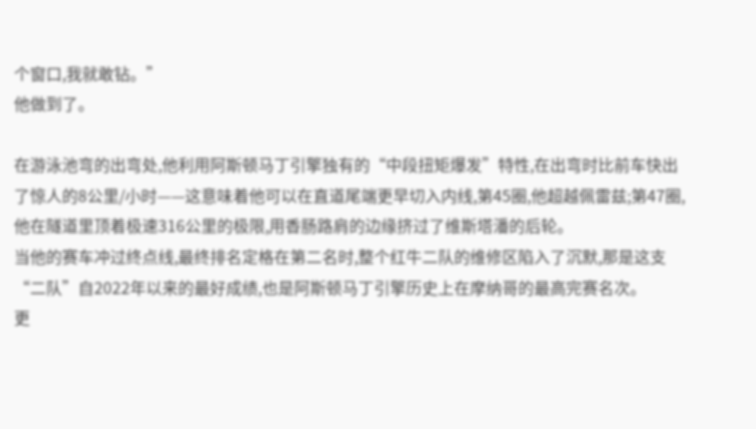个窗口,我就敢钻。”
他做到了。

在游泳池弯的出弯处,他利用阿斯顿马丁引擎独有的“中段扭矩爆发”特性,在出弯时比前车快出了惊人的8公里/小时——这意味着他可以在直道尾端更早切入内线,第45圈,他超越佩雷兹;第47圈,他在隧道里顶着极速316公里的极限,用香肠路肩的边缘挤过了维斯塔潘的后轮。
当他的赛车冲过终点线,最终排名定格在第二名时,整个红牛二队的维修区陷入了沉默,那是这支“二队”自2022年以来的最好成绩,也是阿斯顿马丁引擎历史上在摩纳哥的最高完赛名次。
更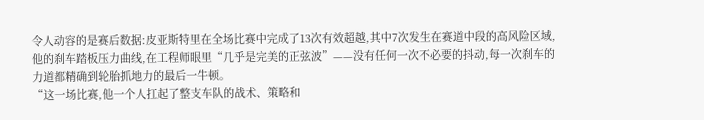令人动容的是赛后数据:皮亚斯特里在全场比赛中完成了13次有效超越,其中7次发生在赛道中段的高风险区域,他的刹车踏板压力曲线,在工程师眼里“几乎是完美的正弦波”——没有任何一次不必要的抖动,每一次刹车的力道都精确到轮胎抓地力的最后一牛顿。
“这一场比赛,他一个人扛起了整支车队的战术、策略和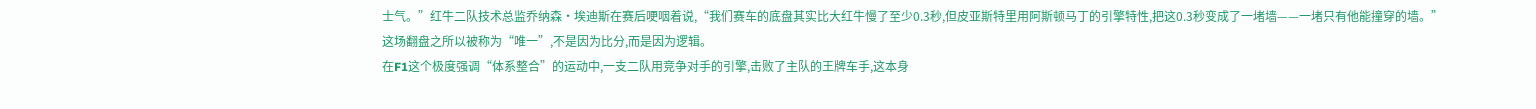士气。”红牛二队技术总监乔纳森·埃迪斯在赛后哽咽着说,“我们赛车的底盘其实比大红牛慢了至少0.3秒,但皮亚斯特里用阿斯顿马丁的引擎特性,把这0.3秒变成了一堵墙——一堵只有他能撞穿的墙。”
这场翻盘之所以被称为“唯一”,不是因为比分,而是因为逻辑。
在F1这个极度强调“体系整合”的运动中,一支二队用竞争对手的引擎,击败了主队的王牌车手,这本身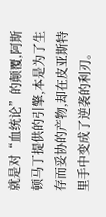就是对“血统论”的颠覆,阿斯顿马丁提供的引擎,本是为了生存而妥协的产物,却在皮亚斯特里手中变成了逆袭的利刃。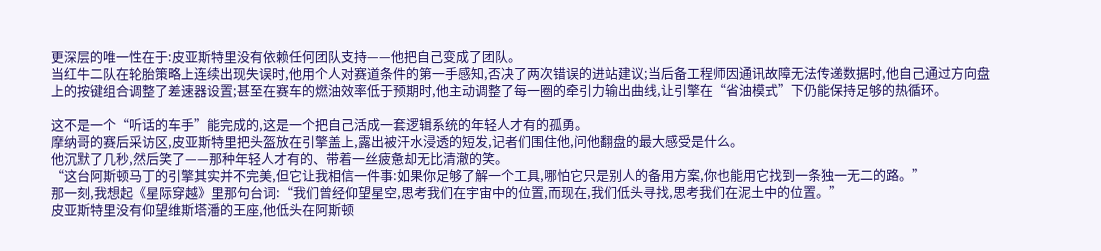更深层的唯一性在于:皮亚斯特里没有依赖任何团队支持——他把自己变成了团队。
当红牛二队在轮胎策略上连续出现失误时,他用个人对赛道条件的第一手感知,否决了两次错误的进站建议;当后备工程师因通讯故障无法传递数据时,他自己通过方向盘上的按键组合调整了差速器设置;甚至在赛车的燃油效率低于预期时,他主动调整了每一圈的牵引力输出曲线,让引擎在“省油模式”下仍能保持足够的热循环。

这不是一个“听话的车手”能完成的,这是一个把自己活成一套逻辑系统的年轻人才有的孤勇。
摩纳哥的赛后采访区,皮亚斯特里把头盔放在引擎盖上,露出被汗水浸透的短发,记者们围住他,问他翻盘的最大感受是什么。
他沉默了几秒,然后笑了——那种年轻人才有的、带着一丝疲惫却无比清澈的笑。
“这台阿斯顿马丁的引擎其实并不完美,但它让我相信一件事:如果你足够了解一个工具,哪怕它只是别人的备用方案,你也能用它找到一条独一无二的路。”
那一刻,我想起《星际穿越》里那句台词:“我们曾经仰望星空,思考我们在宇宙中的位置,而现在,我们低头寻找,思考我们在泥土中的位置。”
皮亚斯特里没有仰望维斯塔潘的王座,他低头在阿斯顿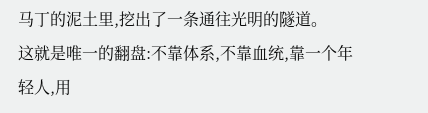马丁的泥土里,挖出了一条通往光明的隧道。
这就是唯一的翻盘:不靠体系,不靠血统,靠一个年轻人,用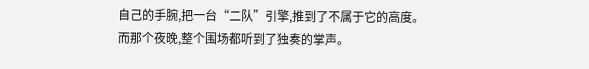自己的手腕,把一台“二队”引擎,推到了不属于它的高度。
而那个夜晚,整个围场都听到了独奏的掌声。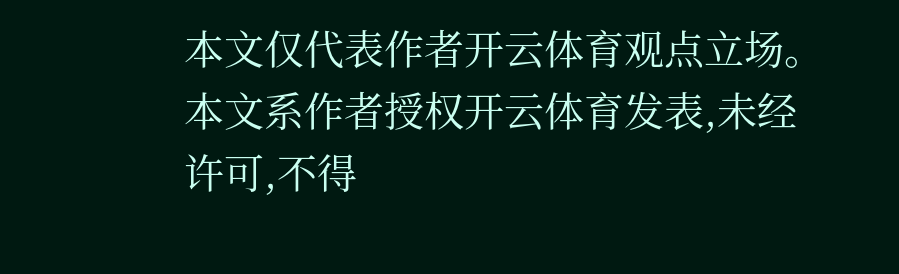本文仅代表作者开云体育观点立场。
本文系作者授权开云体育发表,未经许可,不得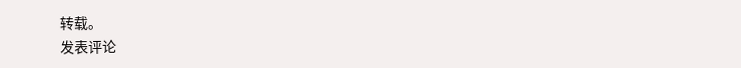转载。
发表评论